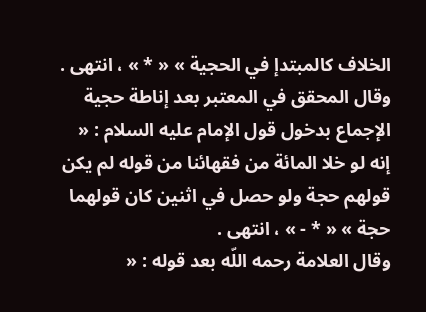الخلاف كالمبتدإ في الحجية » « * » ، انتهى .
وقال المحقق في المعتبر بعد إناطة حجية الإجماع بدخول قول الإمام عليه السلام : « إنه لو خلا المائة من فقهائنا من قوله لم يكن قولهم حجة ولو حصل في اثنين كان قولهما حجة » « * - » ، انتهى .
وقال العلامة رحمه اللّه بعد قوله : «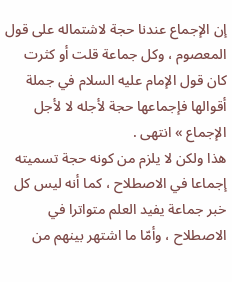إن الإجماع عندنا حجة لاشتماله على قول المعصوم ، وكل جماعة قلت أو كثرت كان قول الإمام عليه السلام في جملة أقوالها فإجماعها حجة لأجله لا لأجل الإجماع » انتهى .
هذا ولكن لا يلزم من كونه حجة تسميته إجماعا في الاصطلاح ، كما أنه ليس كل خبر جماعة يفيد العلم متواترا في الاصطلاح ، وأمّا ما اشتهر بينهم من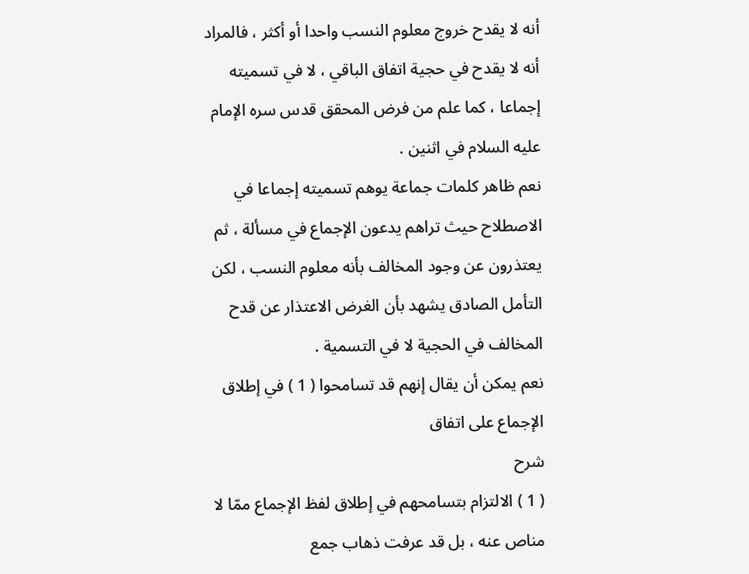أنه لا يقدح خروج معلوم النسب واحدا أو أكثر ، فالمراد أنه لا يقدح في حجية اتفاق الباقي ، لا في تسميته إجماعا ، كما علم من فرض المحقق قدس سره الإمام عليه السلام في اثنين .
نعم ظاهر كلمات جماعة يوهم تسميته إجماعا في الاصطلاح حيث تراهم يدعون الإجماع في مسألة ، ثم يعتذرون عن وجود المخالف بأنه معلوم النسب ، لكن التأمل الصادق يشهد بأن الغرض الاعتذار عن قدح المخالف في الحجية لا في التسمية .
نعم يمكن أن يقال إنهم قد تسامحوا ( 1 ) في إطلاق الإجماع على اتفاق
شرح
( 1 ) الالتزام بتسامحهم في إطلاق لفظ الإجماع ممّا لا مناص عنه ، بل قد عرفت ذهاب جمع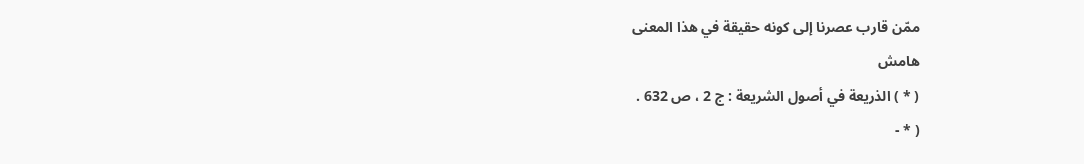ممّن قارب عصرنا إلى كونه حقيقة في هذا المعنى
هامش
( * ) الذريعة في أصول الشريعة : ج 2 ، ص 632 .
( * -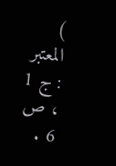) المعتبر : ج 1 ، ص 6 .